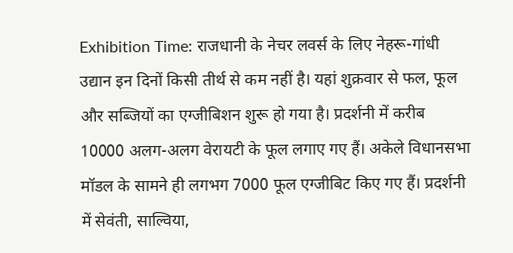Exhibition Time: राजधानी के नेचर लवर्स के लिए नेहरू-गांधी उद्यान इन दिनों किसी तीर्थ से कम नहीं है। यहां शुक्रवार से फल, फूल और सब्जियों का एग्जीबिशन शुरू हो गया है। प्रदर्शनी में करीब 10000 अलग-अलग वेरायटी के फूल लगाए गए हैं। अकेले विधानसभा मॉडल के सामने ही लगभग 7000 फूल एग्जीबिट किए गए हैं। प्रदर्शनी में सेवंती, साल्विया,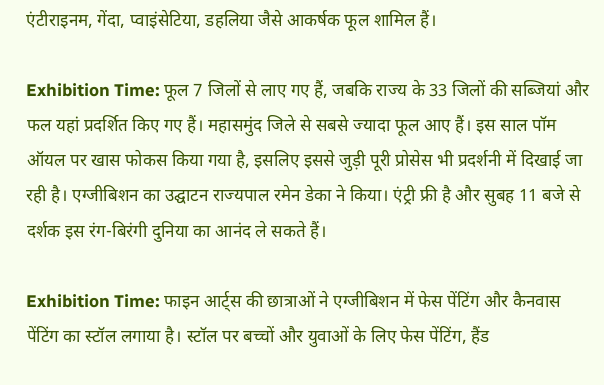एंटीराइनम, गेंदा, प्वाइंसेटिया, डहलिया जैसे आकर्षक फूल शामिल हैं।

Exhibition Time: फूल 7 जिलों से लाए गए हैं, जबकि राज्य के 33 जिलों की सब्जियां और फल यहां प्रदर्शित किए गए हैं। महासमुंद जिले से सबसे ज्यादा फूल आए हैं। इस साल पॉम ऑयल पर खास फोकस किया गया है, इसलिए इससे जुड़ी पूरी प्रोसेस भी प्रदर्शनी में दिखाई जा रही है। एग्जीबिशन का उद्घाटन राज्यपाल रमेन डेका ने किया। एंट्री फ्री है और सुबह 11 बजे से दर्शक इस रंग-बिरंगी दुनिया का आनंद ले सकते हैं।

Exhibition Time: फाइन आर्ट्स की छात्राओं ने एग्जीबिशन में फेस पेंटिंग और कैनवास पेंटिंग का स्टॉल लगाया है। स्टॉल पर बच्चों और युवाओं के लिए फेस पेंटिंग, हैंड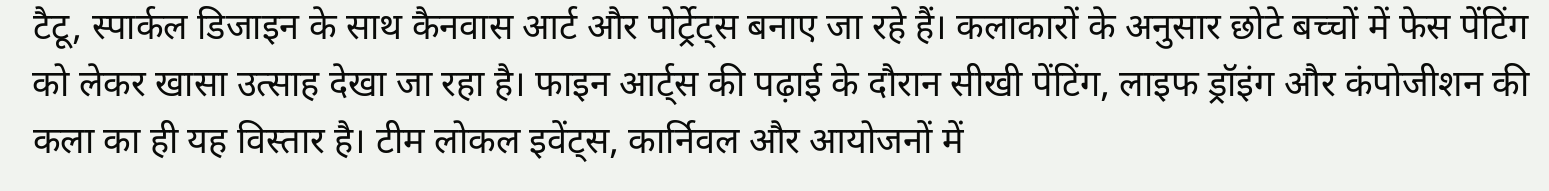टैटू, स्पार्कल डिजाइन के साथ कैनवास आर्ट और पोर्ट्रेट्स बनाए जा रहे हैं। कलाकारों के अनुसार छोटे बच्चों में फेस पेंटिंग को लेकर खासा उत्साह देखा जा रहा है। फाइन आर्ट्स की पढ़ाई के दौरान सीखी पेंटिंग, लाइफ ड्रॉइंग और कंपोजीशन की कला का ही यह विस्तार है। टीम लोकल इवेंट्स, कार्निवल और आयोजनों में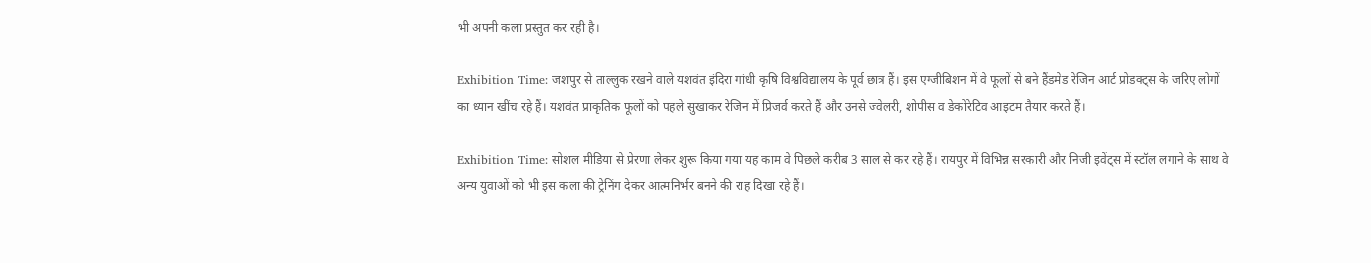भी अपनी कला प्रस्तुत कर रही है।

Exhibition Time: जशपुर से ताल्लुक रखने वाले यशवंत इंदिरा गांधी कृषि विश्वविद्यालय के पूर्व छात्र हैं। इस एग्जीबिशन में वे फूलों से बने हैंडमेड रेजिन आर्ट प्रोडक्ट्स के जरिए लोगों का ध्यान खींच रहे हैं। यशवंत प्राकृतिक फूलों को पहले सुखाकर रेजिन में प्रिजर्व करते हैं और उनसे ज्वेलरी, शोपीस व डेकोरेटिव आइटम तैयार करते हैं।

Exhibition Time: सोशल मीडिया से प्रेरणा लेकर शुरू किया गया यह काम वे पिछले करीब 3 साल से कर रहे हैं। रायपुर में विभिन्न सरकारी और निजी इवेंट्स में स्टॉल लगाने के साथ वे अन्य युवाओं को भी इस कला की ट्रेनिंग देकर आत्मनिर्भर बनने की राह दिखा रहे हैं।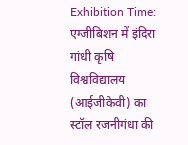Exhibition Time: एग्जीबिशन में इंदिरा गांधी कृषि विश्वविद्यालय (आईजीकेवी) का स्टॉल रजनीगंधा की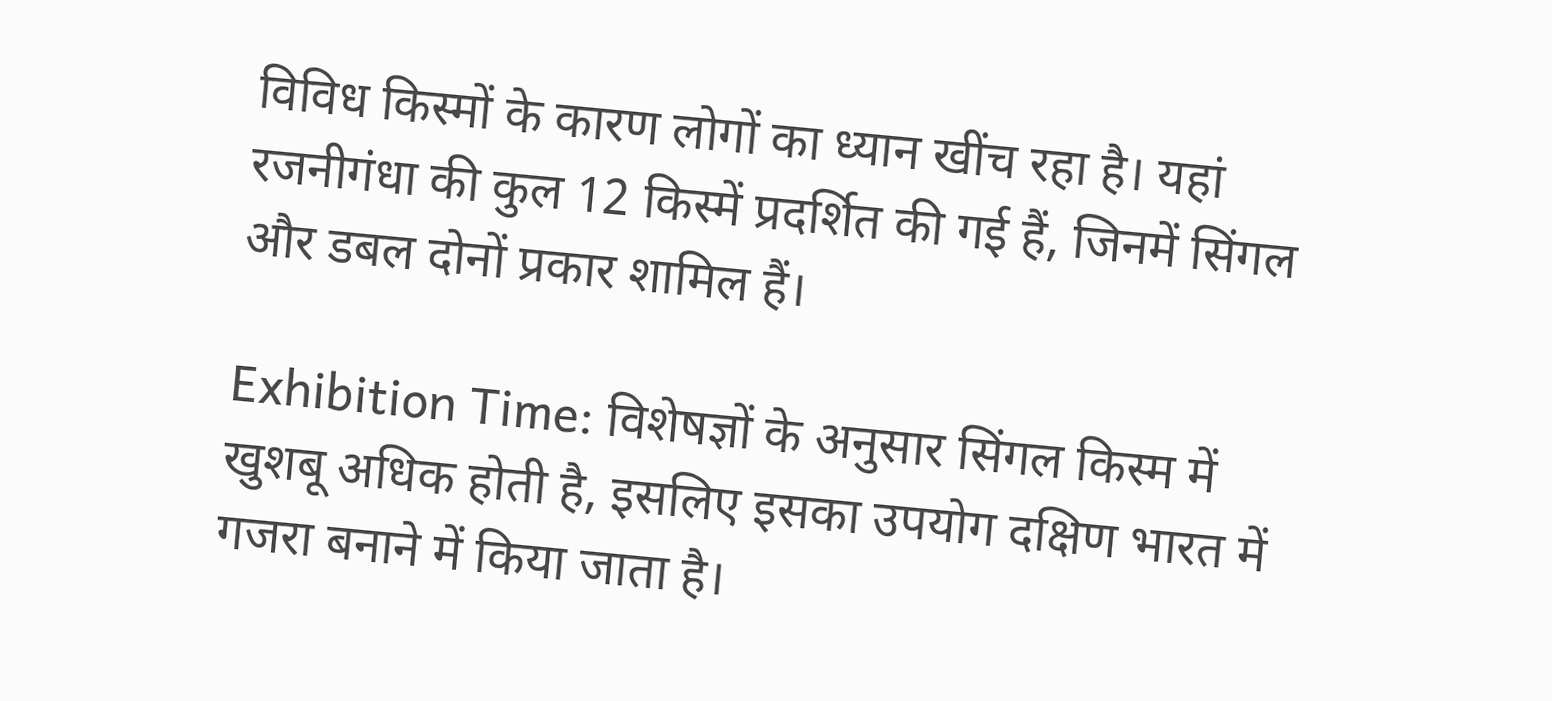विविध किस्मों के कारण लोगों का ध्यान खींच रहा है। यहां रजनीगंधा की कुल 12 किस्में प्रदर्शित की गई हैं, जिनमें सिंगल और डबल दोनों प्रकार शामिल हैं।

Exhibition Time: विशेषज्ञों के अनुसार सिंगल किस्म में खुशबू अधिक होती है, इसलिए इसका उपयोग दक्षिण भारत में गजरा बनाने में किया जाता है।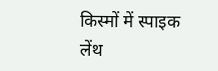किस्मों में स्पाइक लेंथ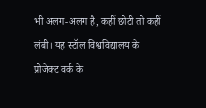भी अलग-अलग है, कहीं छोटी तो कहीं लंबी। यह स्टॉल विश्वविद्यालय के प्रोजेक्ट वर्क के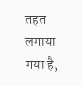तहत लगाया गया है,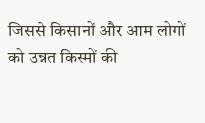जिससे किसानों और आम लोगों को उन्नत किस्मों की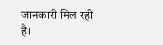जानकारी मिल रही है।